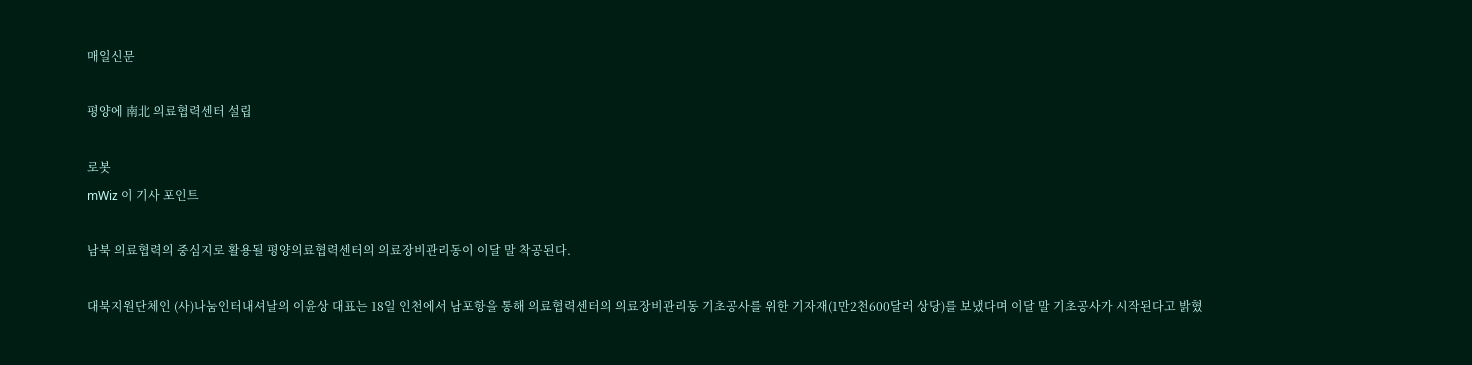매일신문

평양에 南北 의료협력센터 설립

로봇
mWiz 이 기사 포인트

남북 의료협력의 중심지로 활용될 평양의료협력센터의 의료장비관리동이 이달 말 착공된다.

대북지원단체인 (사)나눔인터내셔날의 이윤상 대표는 18일 인천에서 남포항을 통해 의료협력센터의 의료장비관리동 기초공사를 위한 기자재(1만2천600달러 상당)를 보냈다며 이달 말 기초공사가 시작된다고 밝혔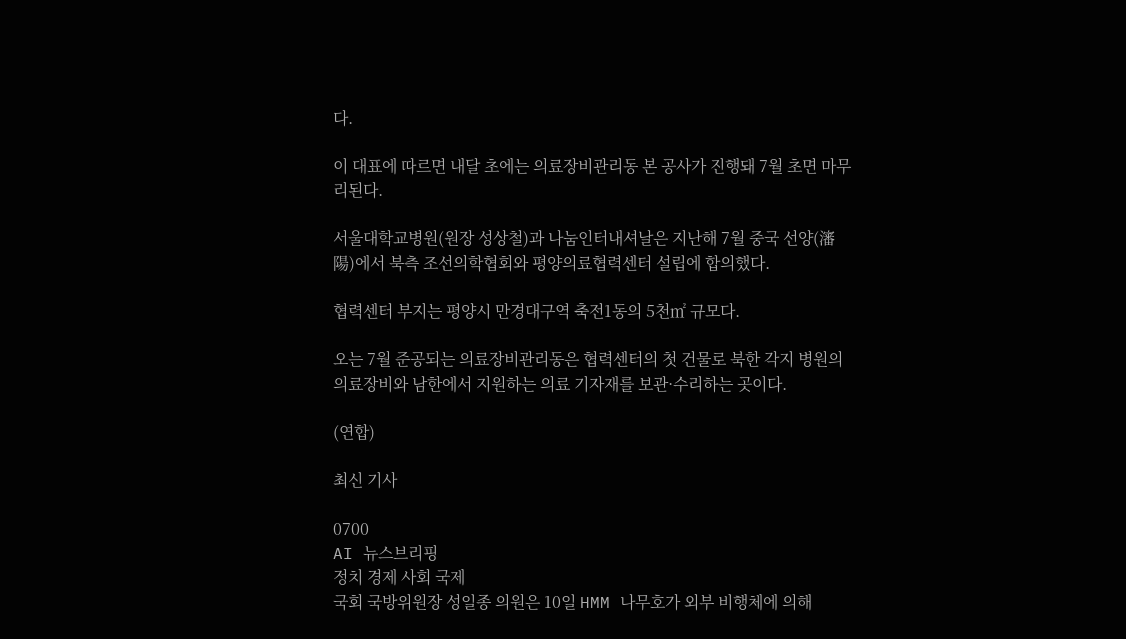다.

이 대표에 따르면 내달 초에는 의료장비관리동 본 공사가 진행돼 7월 초면 마무리된다.

서울대학교병원(원장 성상철)과 나눔인터내셔날은 지난해 7월 중국 선양(瀋陽)에서 북측 조선의학협회와 평양의료협력센터 설립에 합의했다.

협력센터 부지는 평양시 만경대구역 축전1동의 5천㎡ 규모다.

오는 7월 준공되는 의료장비관리동은 협력센터의 첫 건물로 북한 각지 병원의 의료장비와 남한에서 지원하는 의료 기자재를 보관·수리하는 곳이다.

(연합)

최신 기사

0700
AI 뉴스브리핑
정치 경제 사회 국제
국회 국방위원장 성일종 의원은 10일 HMM 나무호가 외부 비행체에 의해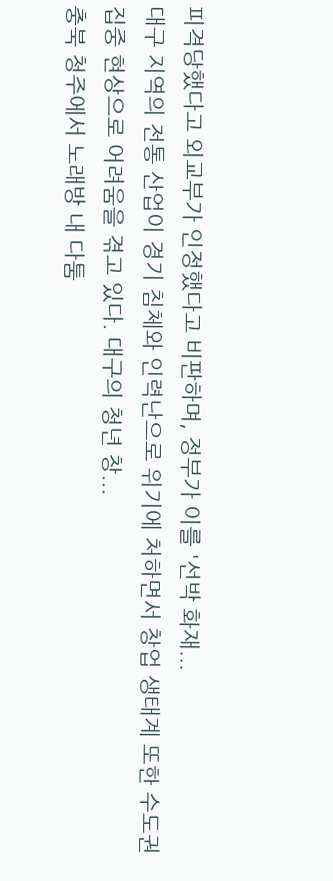피격당했다고 외교부가 인정했다고 비판하며, 정부가 이를 '선박 화재...
대구 지역의 전통 산업이 경기 침체와 인력난으로 위기에 처하면서 창업 생태계 또한 수도권 집중 현상으로 어려움을 겪고 있다. 대구의 청년 창...
충북 청주에서 노래방 내 다툼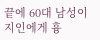끝에 60대 남성이 지인에게 흉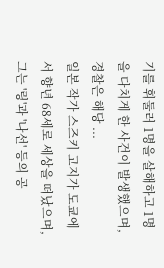기를 휘둘러 1명을 살해하고 1명을 다치게 한 사건이 발생했으며, 경찰은 해당 ...
일본 작가 스즈키 고지가 도쿄에서 향년 68세로 세상을 떠났으며, 그는 '링'과 '나선' 등의 공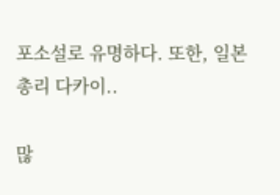포소설로 유명하다. 또한, 일본 총리 다카이..

많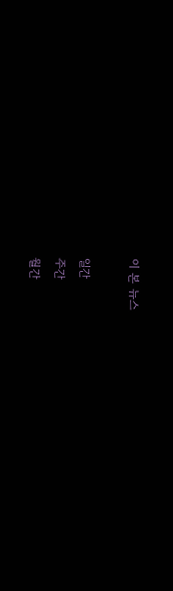이 본 뉴스

일간
주간
월간